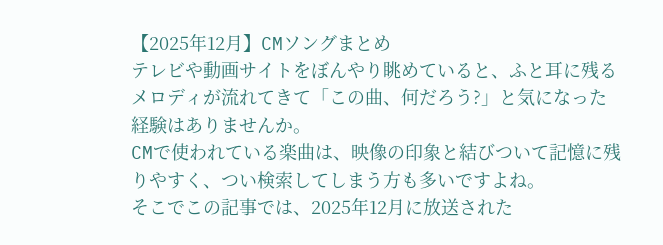【2025年12月】CMソングまとめ
テレビや動画サイトをぼんやり眺めていると、ふと耳に残るメロディが流れてきて「この曲、何だろう?」と気になった経験はありませんか。
CMで使われている楽曲は、映像の印象と結びついて記憶に残りやすく、つい検索してしまう方も多いですよね。
そこでこの記事では、2025年12月に放送された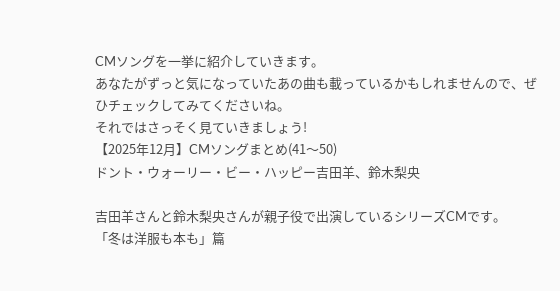CMソングを一挙に紹介していきます。
あなたがずっと気になっていたあの曲も載っているかもしれませんので、ぜひチェックしてみてくださいね。
それではさっそく見ていきましょう!
【2025年12月】CMソングまとめ(41〜50)
ドント・ウォーリー・ビー・ハッピー吉田羊、鈴木梨央

吉田羊さんと鈴木梨央さんが親子役で出演しているシリーズCMです。
「冬は洋服も本も」篇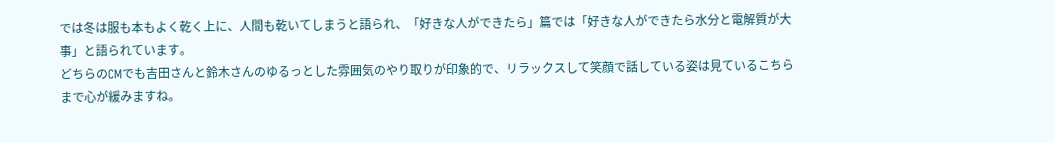では冬は服も本もよく乾く上に、人間も乾いてしまうと語られ、「好きな人ができたら」篇では「好きな人ができたら水分と電解質が大事」と語られています。
どちらのCMでも吉田さんと鈴木さんのゆるっとした雰囲気のやり取りが印象的で、リラックスして笑顔で話している姿は見ているこちらまで心が緩みますね。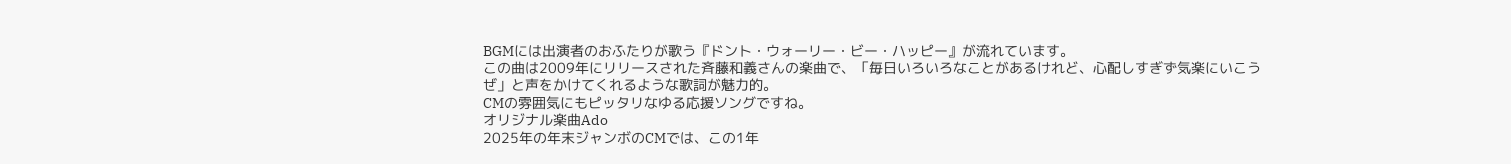BGMには出演者のおふたりが歌う『ドント・ウォーリー・ビー・ハッピー』が流れています。
この曲は2009年にリリースされた斉藤和義さんの楽曲で、「毎日いろいろなことがあるけれど、心配しすぎず気楽にいこうぜ」と声をかけてくれるような歌詞が魅力的。
CMの雰囲気にもピッタリなゆる応援ソングですね。
オリジナル楽曲Ado
2025年の年末ジャンボのCMでは、この1年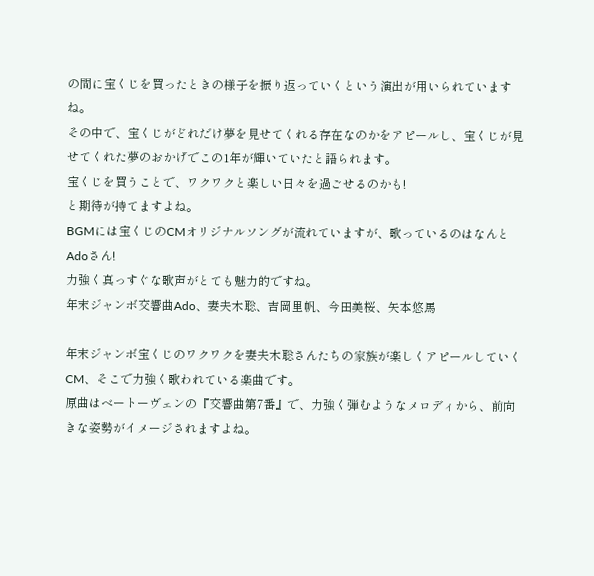の間に宝くじを買ったときの様子を振り返っていくという演出が用いられていますね。
その中で、宝くじがどれだけ夢を見せてくれる存在なのかをアピールし、宝くじが見せてくれた夢のおかげでこの1年が輝いていたと語られます。
宝くじを買うことで、ワクワクと楽しい日々を過ごせるのかも!
と期待が持てますよね。
BGMには宝くじのCMオリジナルソングが流れていますが、歌っているのはなんとAdoさん!
力強く真っすぐな歌声がとても魅力的ですね。
年末ジャンボ交響曲Ado、妻夫木聡、吉岡里帆、今田美桜、矢本悠馬

年末ジャンボ宝くじのワクワクを妻夫木聡さんたちの家族が楽しくアピールしていくCM、そこで力強く歌われている楽曲です。
原曲はベートーヴェンの『交響曲第7番』で、力強く弾むようなメロディから、前向きな姿勢がイメージされますよね。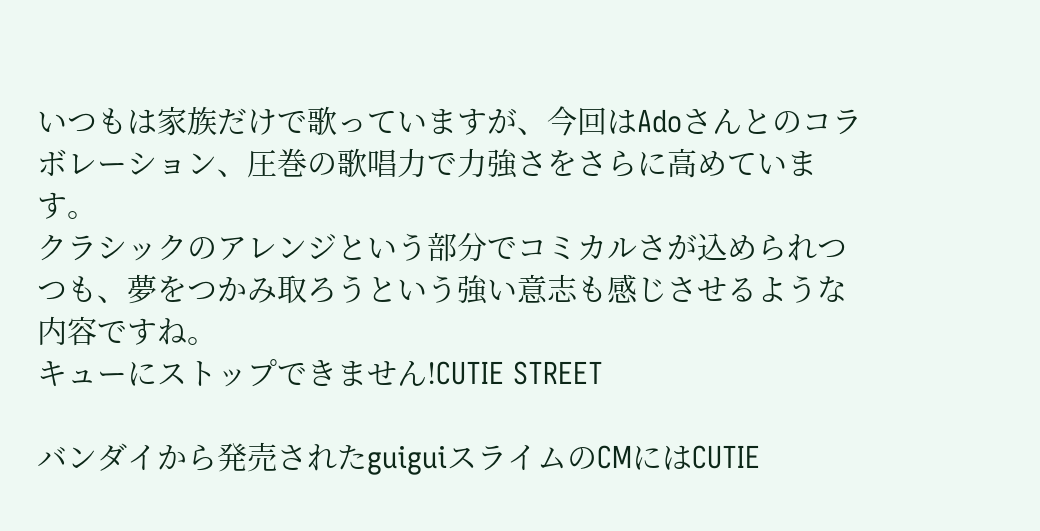いつもは家族だけで歌っていますが、今回はAdoさんとのコラボレーション、圧巻の歌唱力で力強さをさらに高めています。
クラシックのアレンジという部分でコミカルさが込められつつも、夢をつかみ取ろうという強い意志も感じさせるような内容ですね。
キューにストップできません!CUTIE STREET

バンダイから発売されたguiguiスライムのCMにはCUTIE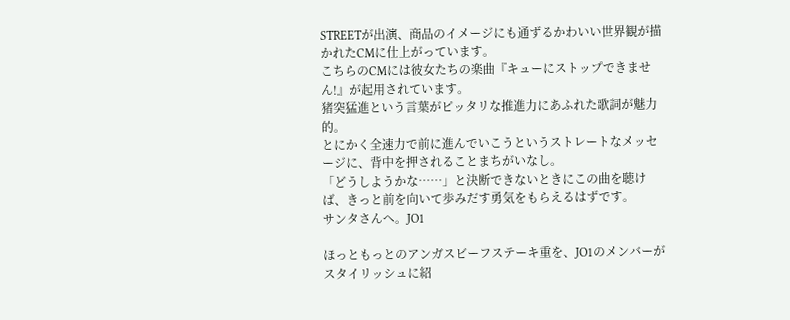STREETが出演、商品のイメージにも通ずるかわいい世界観が描かれたCMに仕上がっています。
こちらのCMには彼女たちの楽曲『キューにストップできません!』が起用されています。
猪突猛進という言葉がピッタリな推進力にあふれた歌詞が魅力的。
とにかく全速力で前に進んでいこうというストレートなメッセージに、背中を押されることまちがいなし。
「どうしようかな……」と決断できないときにこの曲を聴けば、きっと前を向いて歩みだす勇気をもらえるはずです。
サンタさんへ。JO1

ほっともっとのアンガスビーフステーキ重を、JO1のメンバーがスタイリッシュに紹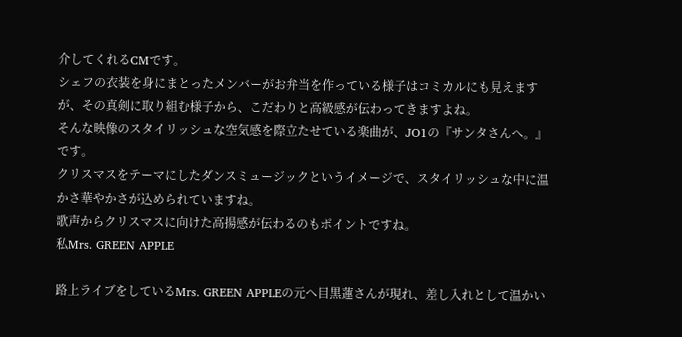介してくれるCMです。
シェフの衣装を身にまとったメンバーがお弁当を作っている様子はコミカルにも見えますが、その真剣に取り組む様子から、こだわりと高級感が伝わってきますよね。
そんな映像のスタイリッシュな空気感を際立たせている楽曲が、JO1の『サンタさんへ。』です。
クリスマスをテーマにしたダンスミュージックというイメージで、スタイリッシュな中に温かさ華やかさが込められていますね。
歌声からクリスマスに向けた高揚感が伝わるのもポイントですね。
私Mrs. GREEN APPLE

路上ライブをしているMrs. GREEN APPLEの元へ目黒蓮さんが現れ、差し入れとして温かい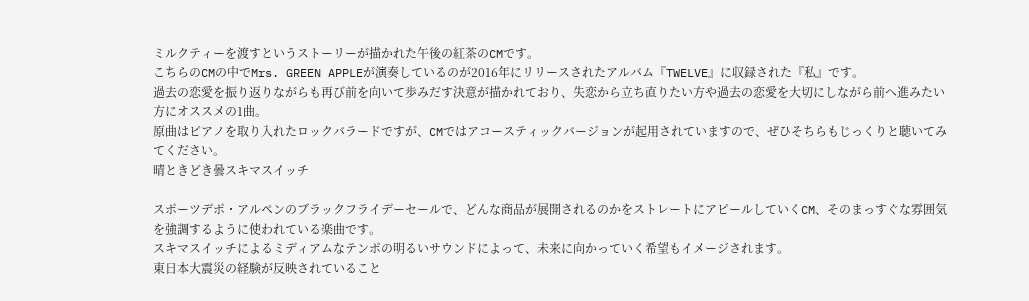ミルクティーを渡すというストーリーが描かれた午後の紅茶のCMです。
こちらのCMの中でMrs. GREEN APPLEが演奏しているのが2016年にリリースされたアルバム『TWELVE』に収録された『私』です。
過去の恋愛を振り返りながらも再び前を向いて歩みだす決意が描かれており、失恋から立ち直りたい方や過去の恋愛を大切にしながら前へ進みたい方にオススメの1曲。
原曲はピアノを取り入れたロックバラードですが、CMではアコースティックバージョンが起用されていますので、ぜひそちらもじっくりと聴いてみてください。
晴ときどき曇スキマスイッチ

スポーツデポ・アルペンのブラックフライデーセールで、どんな商品が展開されるのかをストレートにアピールしていくCM、そのまっすぐな雰囲気を強調するように使われている楽曲です。
スキマスイッチによるミディアムなテンポの明るいサウンドによって、未来に向かっていく希望もイメージされます。
東日本大震災の経験が反映されていること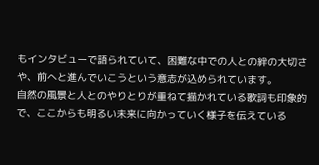もインタビューで語られていて、困難な中での人との絆の大切さや、前へと進んでいこうという意志が込められています。
自然の風景と人とのやりとりが重ねて描かれている歌詞も印象的で、ここからも明るい未来に向かっていく様子を伝えている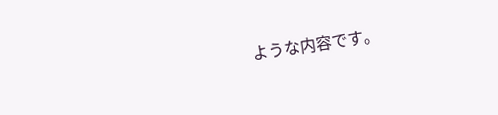ような内容です。